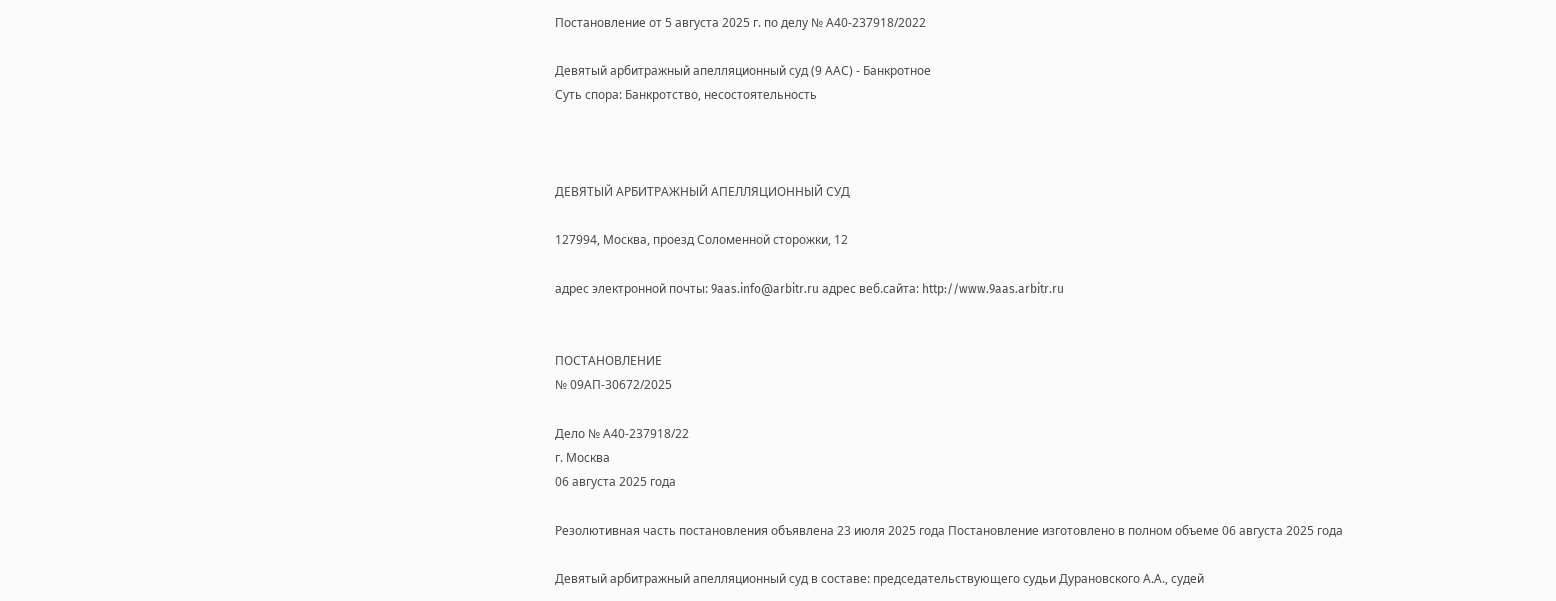Постановление от 5 августа 2025 г. по делу № А40-237918/2022

Девятый арбитражный апелляционный суд (9 ААС) - Банкротное
Суть спора: Банкротство, несостоятельность



ДЕВЯТЫЙ АРБИТРАЖНЫЙ АПЕЛЛЯЦИОННЫЙ СУД

127994, Москва, проезд Соломенной cторожки, 12

адрес электронной почты: 9aas.info@arbitr.ru адрес веб.сайта: http://www.9aas.arbitr.ru


ПОСТАНОВЛЕНИЕ
№ 09АП-30672/2025

Дело № А40-237918/22
г. Москва
06 августа 2025 года

Резолютивная часть постановления объявлена 23 июля 2025 года Постановление изготовлено в полном объеме 06 августа 2025 года

Девятый арбитражный апелляционный суд в составе: председательствующего судьи Дурановского А.А., судей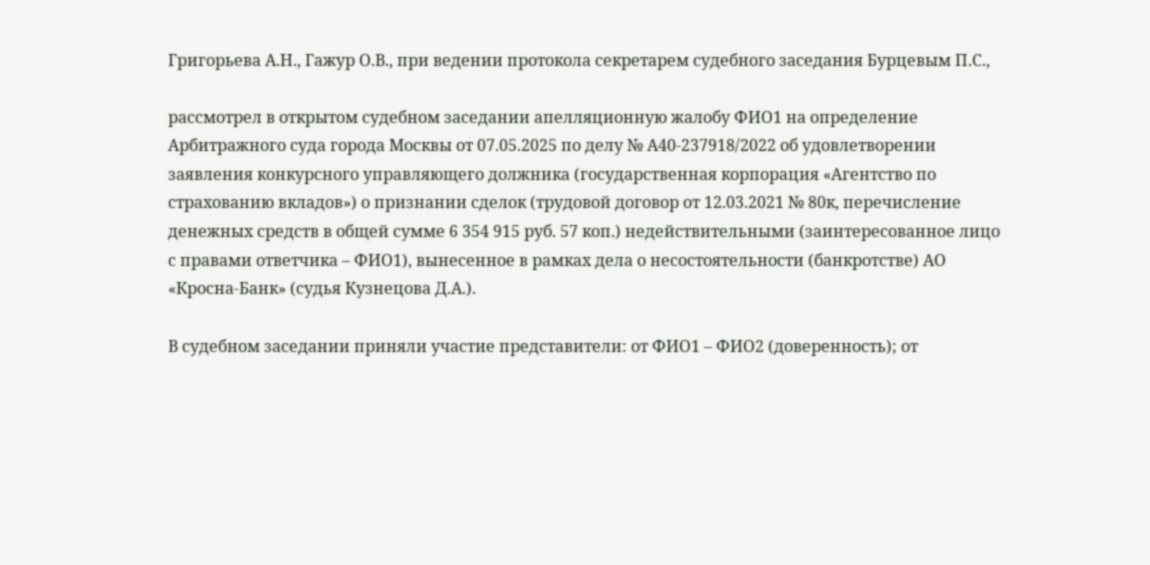Григорьева А.Н., Гажур О.В., при ведении протокола секретарем судебного заседания Бурцевым П.С.,

рассмотрел в открытом судебном заседании апелляционную жалобу ФИО1 на определение Арбитражного суда города Москвы от 07.05.2025 по делу № А40-237918/2022 об удовлетворении заявления конкурсного управляющего должника (государственная корпорация «Агентство по страхованию вкладов») о признании сделок (трудовой договор от 12.03.2021 № 80к, перечисление денежных средств в общей сумме 6 354 915 руб. 57 коп.) недействительными (заинтересованное лицо с правами ответчика – ФИО1), вынесенное в рамках дела о несостоятельности (банкротстве) АО «Кросна-Банк» (судья Кузнецова Д.А.).

В судебном заседании приняли участие представители: от ФИО1 – ФИО2 (доверенность); от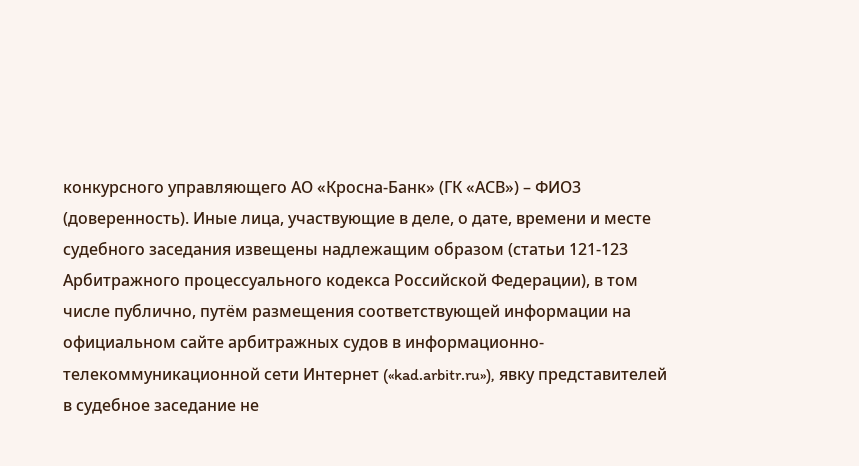конкурсного управляющего АО «Кросна-Банк» (ГК «АСВ») – ФИО3 (доверенность). Иные лица, участвующие в деле, о дате, времени и месте судебного заседания извещены надлежащим образом (статьи 121-123 Арбитражного процессуального кодекса Российской Федерации), в том числе публично, путём размещения соответствующей информации на официальном сайте арбитражных судов в информационно-телекоммуникационной сети Интернет («kad.arbitr.ru»), явку представителей в судебное заседание не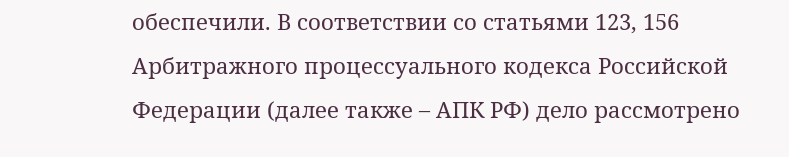обеспечили. В соответствии со статьями 123, 156 Арбитражного процессуального кодекса Российской Федерации (далее также – АПК РФ) дело рассмотрено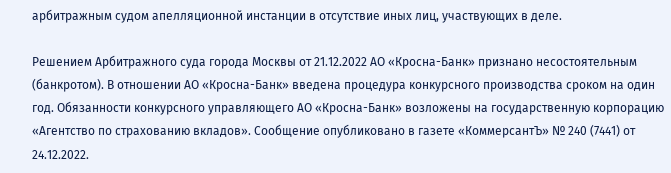арбитражным судом апелляционной инстанции в отсутствие иных лиц, участвующих в деле.

Решением Арбитражного суда города Москвы от 21.12.2022 АО «Кросна-Банк» признано несостоятельным (банкротом). В отношении АО «Кросна-Банк» введена процедура конкурсного производства сроком на один год. Обязанности конкурсного управляющего АО «Кросна-Банк» возложены на государственную корпорацию «Агентство по страхованию вкладов». Сообщение опубликовано в газете «КоммерсантЪ» № 240 (7441) от 24.12.2022.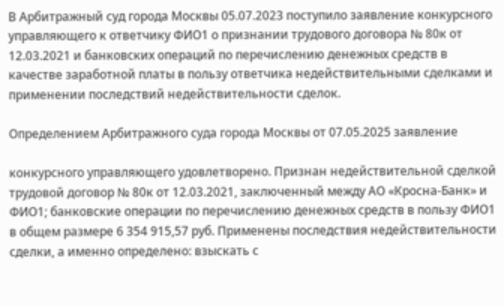В Арбитражный суд города Москвы 05.07.2023 поступило заявление конкурсного управляющего к ответчику ФИО1 о признании трудового договора № 80к от 12.03.2021 и банковских операций по перечислению денежных средств в качестве заработной платы в пользу ответчика недействительными сделками и применении последствий недействительности сделок.

Определением Арбитражного суда города Москвы от 07.05.2025 заявление

конкурсного управляющего удовлетворено. Признан недействительной сделкой трудовой договор № 80к от 12.03.2021, заключенный между АО «Кросна-Банк» и ФИО1; банковские операции по перечислению денежных средств в пользу ФИО1 в общем размере 6 354 915,57 руб. Применены последствия недействительности сделки, а именно определено: взыскать с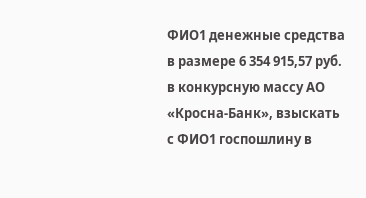ФИО1 денежные средства в размере 6 354 915,57 руб. в конкурсную массу АО «Кросна-Банк», взыскать с ФИО1 госпошлину в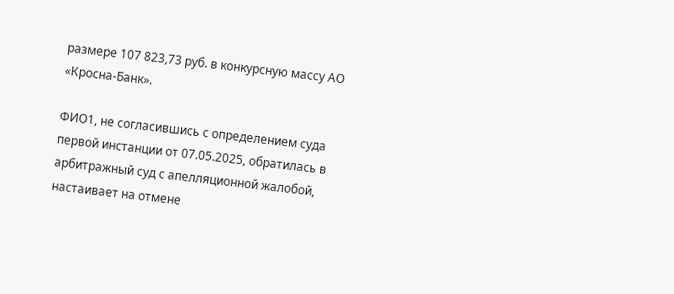размере 107 823,73 руб. в конкурсную массу АО «Кросна-Банк».

ФИО1, не согласившись с определением суда первой инстанции от 07.05.2025, обратилась в арбитражный суд с апелляционной жалобой, настаивает на отмене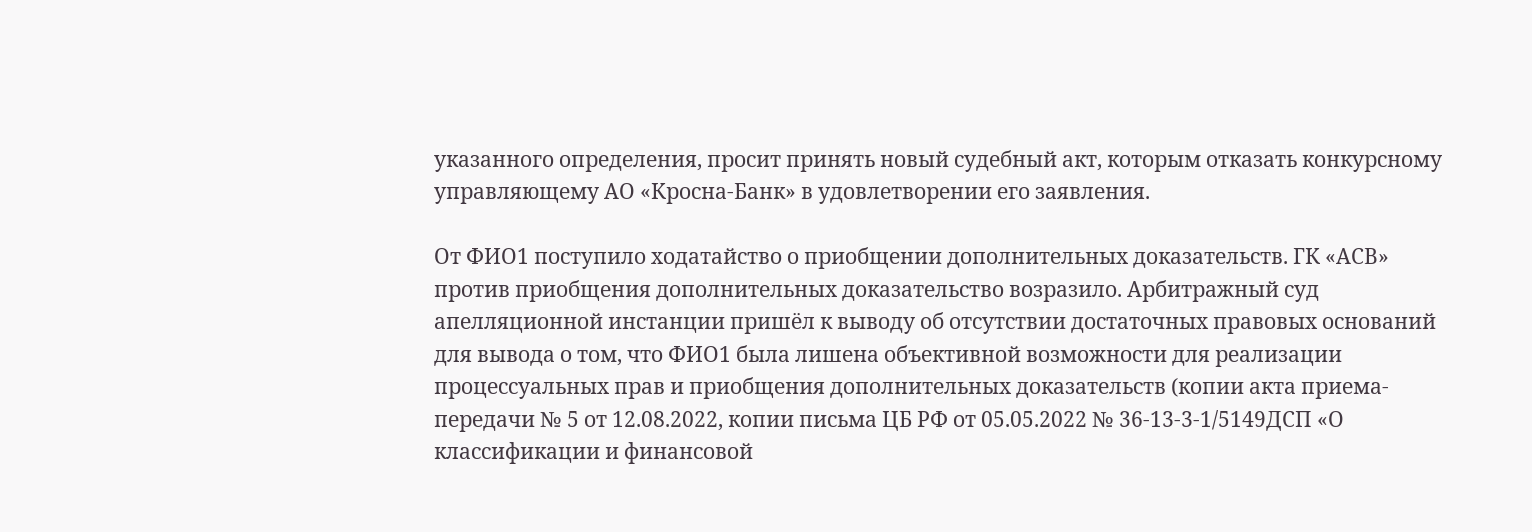указанного определения, просит принять новый судебный акт, которым отказать конкурсному управляющему АО «Кросна-Банк» в удовлетворении его заявления.

От ФИО1 поступило ходатайство о приобщении дополнительных доказательств. ГК «АСВ» против приобщения дополнительных доказательство возразило. Арбитражный суд апелляционной инстанции пришёл к выводу об отсутствии достаточных правовых оснований для вывода о том, что ФИО1 была лишена объективной возможности для реализации процессуальных прав и приобщения дополнительных доказательств (копии акта приема-передачи № 5 от 12.08.2022, копии письма ЦБ РФ от 05.05.2022 № 36-13-3-1/5149ДСП «О классификации и финансовой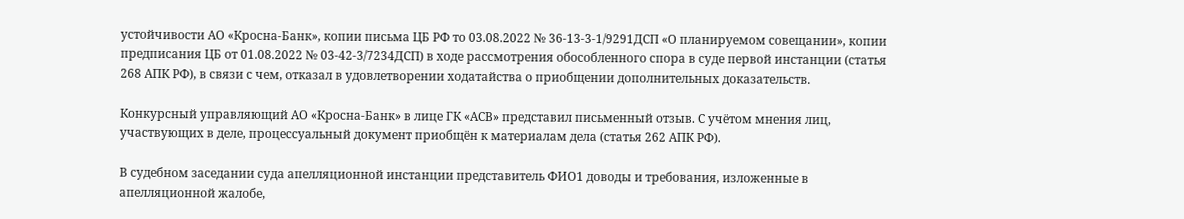устойчивости АО «Кросна-Банк», копии письма ЦБ РФ то 03.08.2022 № 36-13-3-1/9291ДСП «О планируемом совещании», копии предписания ЦБ от 01.08.2022 № 03-42-3/7234ДСП) в ходе рассмотрения обособленного спора в суде первой инстанции (статья 268 АПК РФ), в связи с чем, отказал в удовлетворении ходатайства о приобщении дополнительных доказательств.

Конкурсный управляющий АО «Кросна-Банк» в лице ГК «АСВ» представил письменный отзыв. С учётом мнения лиц, участвующих в деле, процессуальный документ приобщён к материалам дела (статья 262 АПК РФ).

В судебном заседании суда апелляционной инстанции представитель ФИО1 доводы и требования, изложенные в апелляционной жалобе,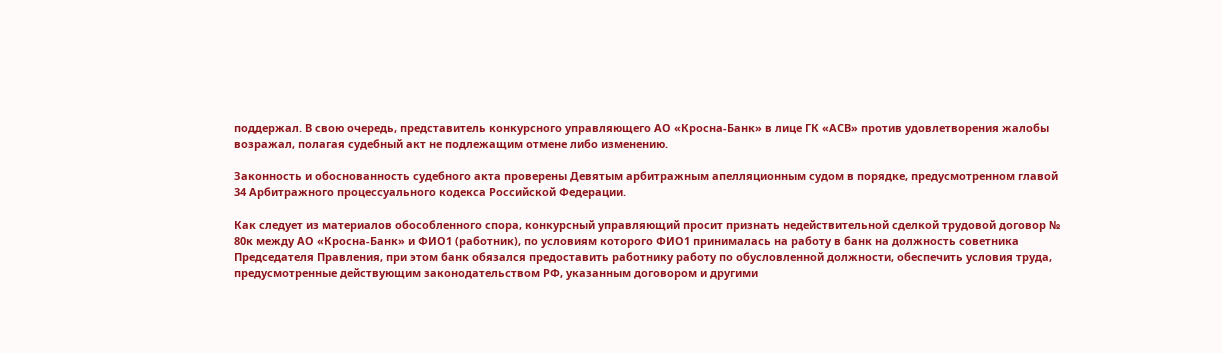поддержал. В свою очередь, представитель конкурсного управляющего АО «Кросна-Банк» в лице ГК «АСВ» против удовлетворения жалобы возражал, полагая судебный акт не подлежащим отмене либо изменению.

Законность и обоснованность судебного акта проверены Девятым арбитражным апелляционным судом в порядке, предусмотренном главой 34 Арбитражного процессуального кодекса Российской Федерации.

Как следует из материалов обособленного спора, конкурсный управляющий просит признать недействительной сделкой трудовой договор № 80к между АО «Кросна-Банк» и ФИО1 (работник), по условиям которого ФИО1 принималась на работу в банк на должность советника Председателя Правления, при этом банк обязался предоставить работнику работу по обусловленной должности, обеспечить условия труда, предусмотренные действующим законодательством РФ, указанным договором и другими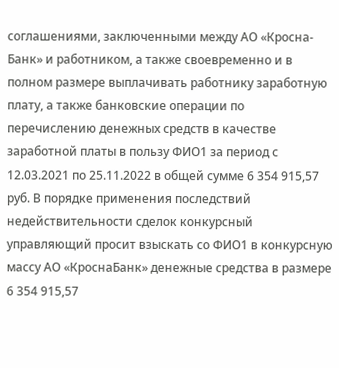соглашениями, заключенными между АО «Кросна-Банк» и работником, а также своевременно и в полном размере выплачивать работнику заработную плату, а также банковские операции по перечислению денежных средств в качестве заработной платы в пользу ФИО1 за период с 12.03.2021 по 25.11.2022 в общей сумме 6 354 915,57 руб. В порядке применения последствий недействительности сделок конкурсный управляющий просит взыскать со ФИО1 в конкурсную массу АО «КроснаБанк» денежные средства в размере 6 354 915,57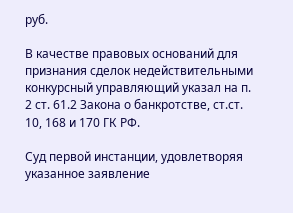руб.

В качестве правовых оснований для признания сделок недействительными конкурсный управляющий указал на п. 2 ст. 61.2 Закона о банкротстве, ст.ст. 10, 168 и 170 ГК РФ.

Суд первой инстанции, удовлетворяя указанное заявление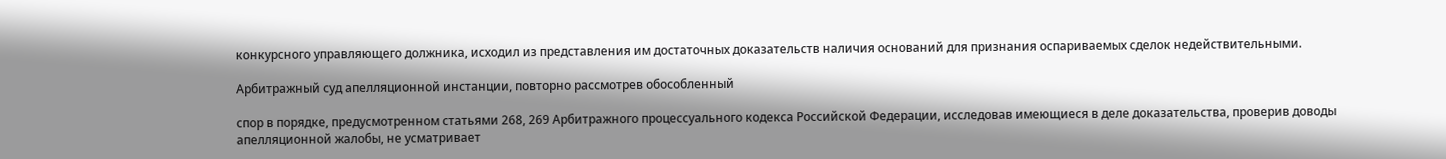конкурсного управляющего должника, исходил из представления им достаточных доказательств наличия оснований для признания оспариваемых сделок недействительными.

Арбитражный суд апелляционной инстанции, повторно рассмотрев обособленный

спор в порядке, предусмотренном статьями 268, 269 Арбитражного процессуального кодекса Российской Федерации, исследовав имеющиеся в деле доказательства, проверив доводы апелляционной жалобы, не усматривает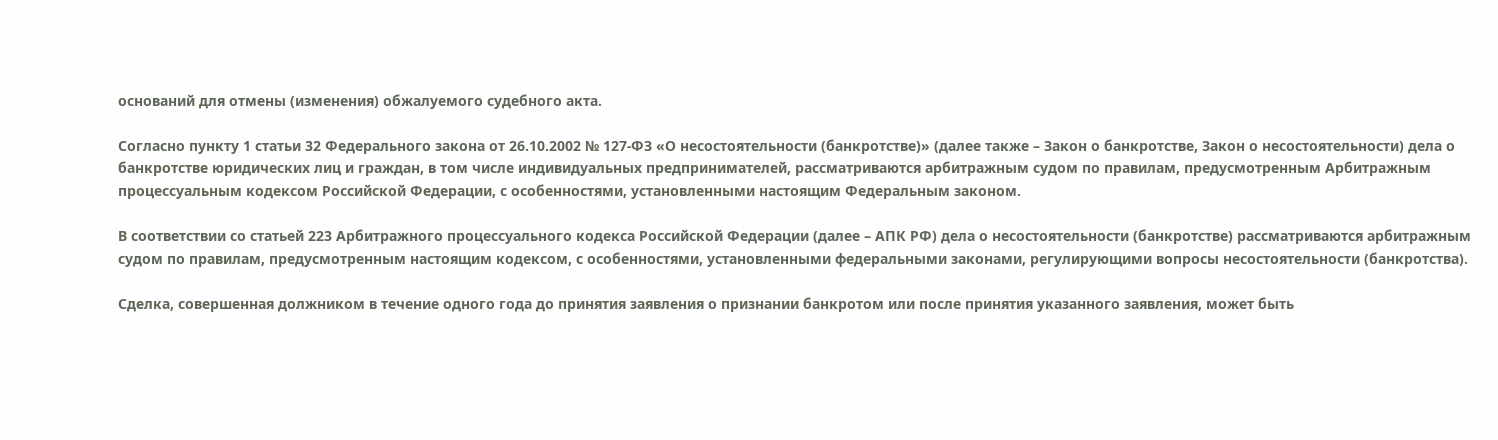оснований для отмены (изменения) обжалуемого судебного акта.

Согласно пункту 1 статьи 32 Федерального закона от 26.10.2002 № 127-ФЗ «О несостоятельности (банкротстве)» (далее также – Закон о банкротстве, Закон о несостоятельности) дела о банкротстве юридических лиц и граждан, в том числе индивидуальных предпринимателей, рассматриваются арбитражным судом по правилам, предусмотренным Арбитражным процессуальным кодексом Российской Федерации, с особенностями, установленными настоящим Федеральным законом.

В соответствии со статьей 223 Арбитражного процессуального кодекса Российской Федерации (далее – АПК РФ) дела о несостоятельности (банкротстве) рассматриваются арбитражным судом по правилам, предусмотренным настоящим кодексом, с особенностями, установленными федеральными законами, регулирующими вопросы несостоятельности (банкротства).

Сделка, совершенная должником в течение одного года до принятия заявления о признании банкротом или после принятия указанного заявления, может быть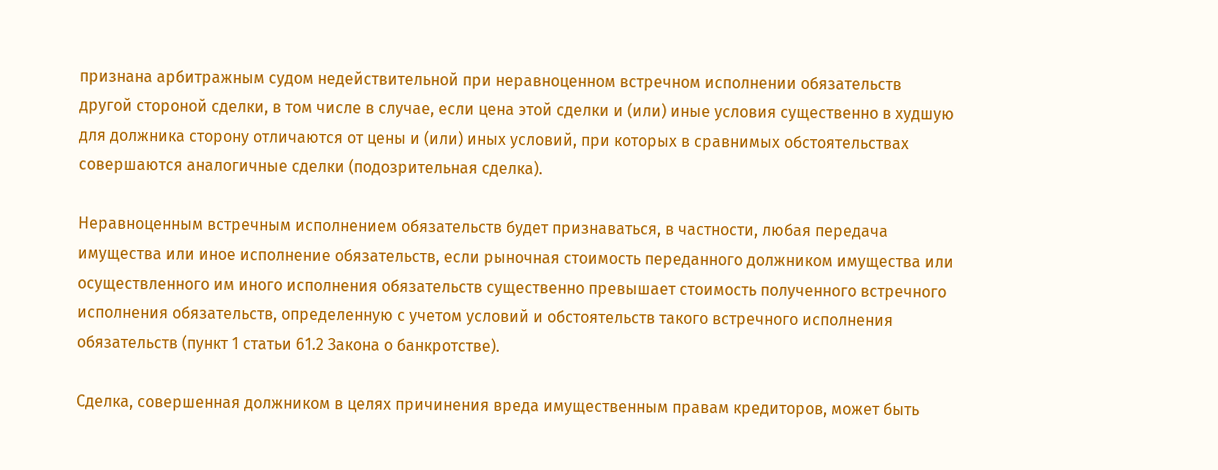признана арбитражным судом недействительной при неравноценном встречном исполнении обязательств другой стороной сделки, в том числе в случае, если цена этой сделки и (или) иные условия существенно в худшую для должника сторону отличаются от цены и (или) иных условий, при которых в сравнимых обстоятельствах совершаются аналогичные сделки (подозрительная сделка).

Неравноценным встречным исполнением обязательств будет признаваться, в частности, любая передача имущества или иное исполнение обязательств, если рыночная стоимость переданного должником имущества или осуществленного им иного исполнения обязательств существенно превышает стоимость полученного встречного исполнения обязательств, определенную с учетом условий и обстоятельств такого встречного исполнения обязательств (пункт 1 статьи 61.2 Закона о банкротстве).

Сделка, совершенная должником в целях причинения вреда имущественным правам кредиторов, может быть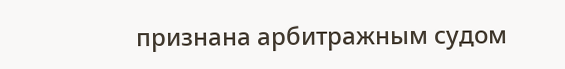признана арбитражным судом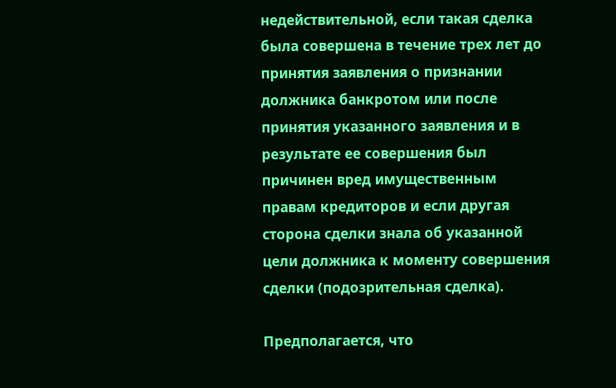недействительной, если такая сделка была совершена в течение трех лет до принятия заявления о признании должника банкротом или после принятия указанного заявления и в результате ее совершения был причинен вред имущественным правам кредиторов и если другая сторона сделки знала об указанной цели должника к моменту совершения сделки (подозрительная сделка).

Предполагается, что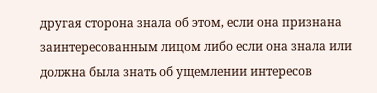другая сторона знала об этом, если она признана заинтересованным лицом либо если она знала или должна была знать об ущемлении интересов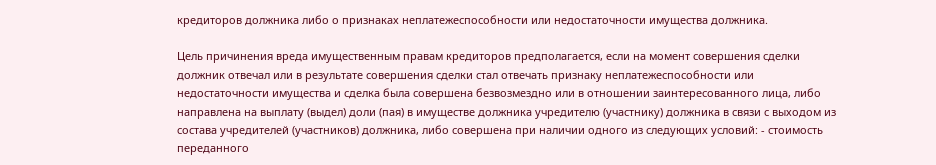кредиторов должника либо о признаках неплатежеспособности или недостаточности имущества должника.

Цель причинения вреда имущественным правам кредиторов предполагается, если на момент совершения сделки должник отвечал или в результате совершения сделки стал отвечать признаку неплатежеспособности или недостаточности имущества и сделка была совершена безвозмездно или в отношении заинтересованного лица, либо направлена на выплату (выдел) доли (пая) в имуществе должника учредителю (участнику) должника в связи с выходом из состава учредителей (участников) должника, либо совершена при наличии одного из следующих условий: - стоимость переданного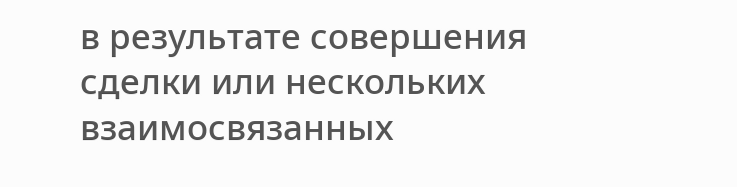в результате совершения сделки или нескольких взаимосвязанных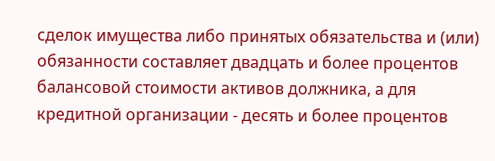сделок имущества либо принятых обязательства и (или) обязанности составляет двадцать и более процентов балансовой стоимости активов должника, а для кредитной организации - десять и более процентов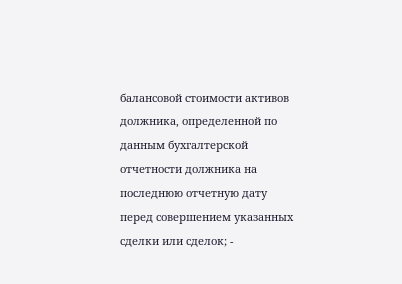балансовой стоимости активов должника, определенной по данным бухгалтерской отчетности должника на последнюю отчетную дату перед совершением указанных сделки или сделок; -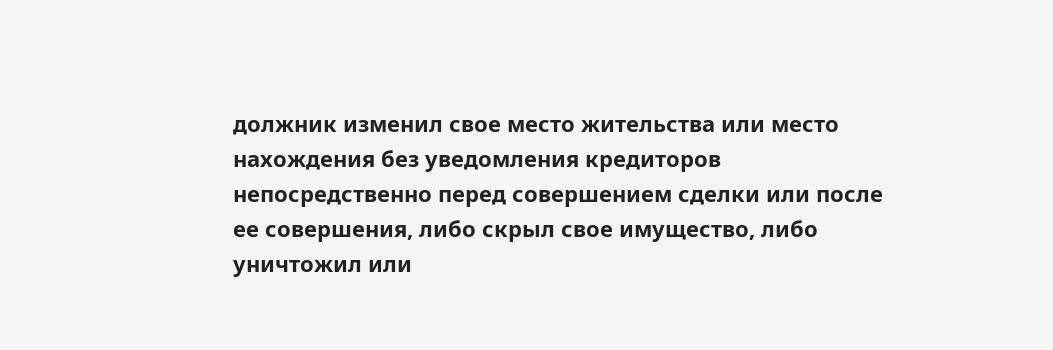должник изменил свое место жительства или место нахождения без уведомления кредиторов непосредственно перед совершением сделки или после ее совершения, либо скрыл свое имущество, либо уничтожил или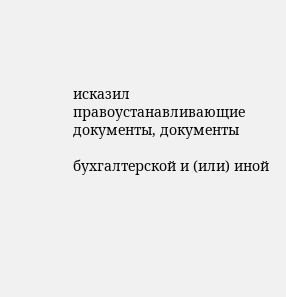исказил правоустанавливающие документы, документы

бухгалтерской и (или) иной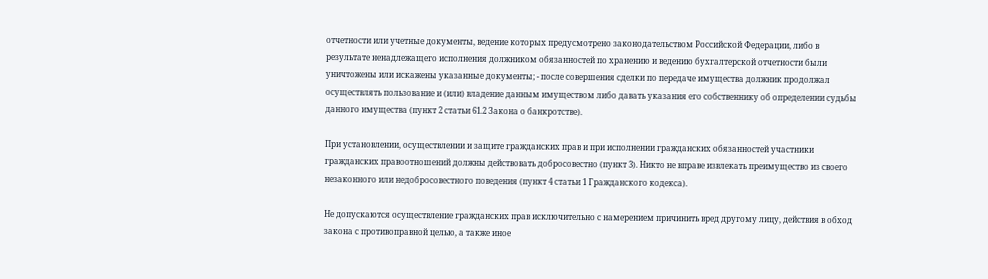отчетности или учетные документы, ведение которых предусмотрено законодательством Российской Федерации, либо в результате ненадлежащего исполнения должником обязанностей по хранению и ведению бухгалтерской отчетности были уничтожены или искажены указанные документы; - после совершения сделки по передаче имущества должник продолжал осуществлять пользование и (или) владение данным имуществом либо давать указания его собственнику об определении судьбы данного имущества (пункт 2 статьи 61.2 Закона о банкротстве).

При установлении, осуществлении и защите гражданских прав и при исполнении гражданских обязанностей участники гражданских правоотношений должны действовать добросовестно (пункт 3). Никто не вправе извлекать преимущество из своего незаконного или недобросовестного поведения (пункт 4 статьи 1 Гражданского кодекса).

Не допускаются осуществление гражданских прав исключительно с намерением причинить вред другому лицу, действия в обход закона с противоправной целью, а также иное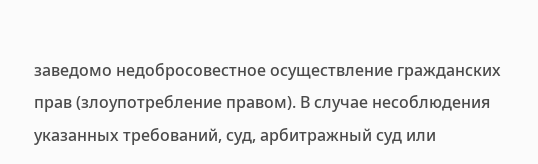заведомо недобросовестное осуществление гражданских прав (злоупотребление правом). В случае несоблюдения указанных требований, суд, арбитражный суд или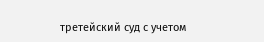третейский суд с учетом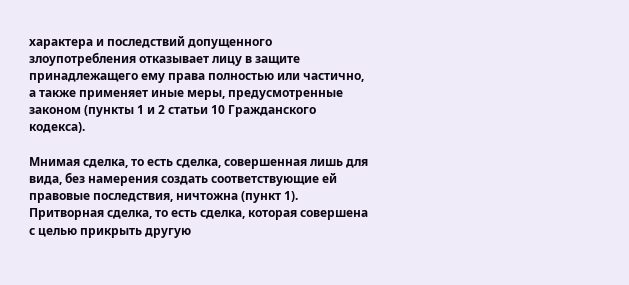характера и последствий допущенного злоупотребления отказывает лицу в защите принадлежащего ему права полностью или частично, а также применяет иные меры, предусмотренные законом (пункты 1 и 2 статьи 10 Гражданского кодекса).

Мнимая сделка, то есть сделка, совершенная лишь для вида, без намерения создать соответствующие ей правовые последствия, ничтожна (пункт 1). Притворная сделка, то есть сделка, которая совершена с целью прикрыть другую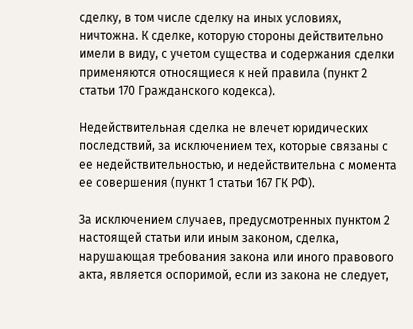сделку, в том числе сделку на иных условиях, ничтожна. К сделке, которую стороны действительно имели в виду, с учетом существа и содержания сделки применяются относящиеся к ней правила (пункт 2 статьи 170 Гражданского кодекса).

Недействительная сделка не влечет юридических последствий, за исключением тех, которые связаны с ее недействительностью, и недействительна с момента ее совершения (пункт 1 статьи 167 ГК РФ).

За исключением случаев, предусмотренных пунктом 2 настоящей статьи или иным законом, сделка, нарушающая требования закона или иного правового акта, является оспоримой, если из закона не следует,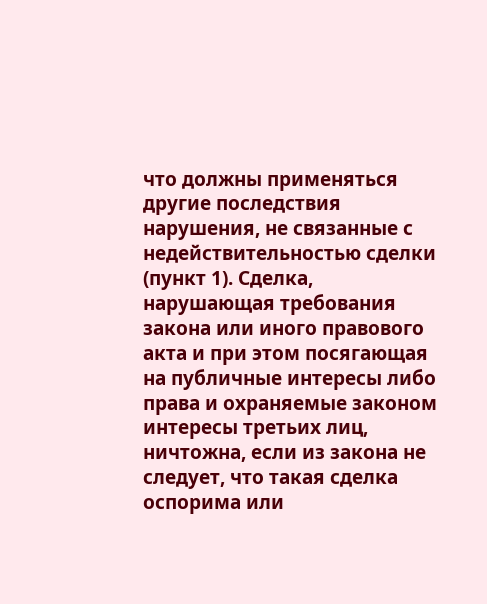что должны применяться другие последствия нарушения, не связанные с недействительностью сделки (пункт 1). Сделка, нарушающая требования закона или иного правового акта и при этом посягающая на публичные интересы либо права и охраняемые законом интересы третьих лиц, ничтожна, если из закона не следует, что такая сделка оспорима или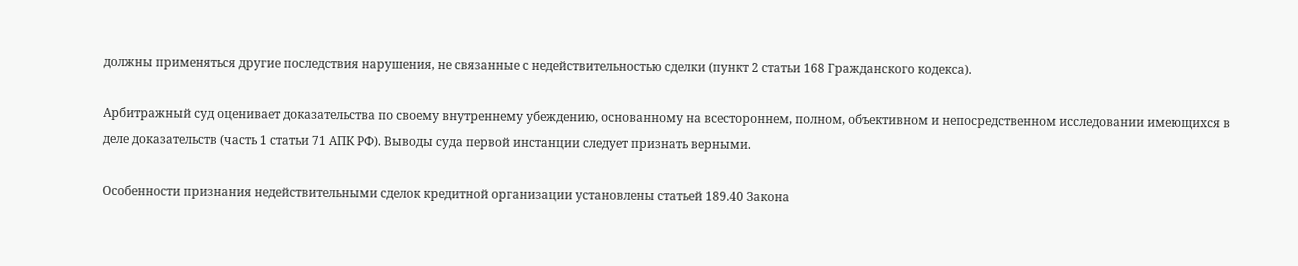должны применяться другие последствия нарушения, не связанные с недействительностью сделки (пункт 2 статьи 168 Гражданского кодекса).

Арбитражный суд оценивает доказательства по своему внутреннему убеждению, основанному на всестороннем, полном, объективном и непосредственном исследовании имеющихся в деле доказательств (часть 1 статьи 71 АПК РФ). Выводы суда первой инстанции следует признать верными.

Особенности признания недействительными сделок кредитной организации установлены статьей 189.40 Закона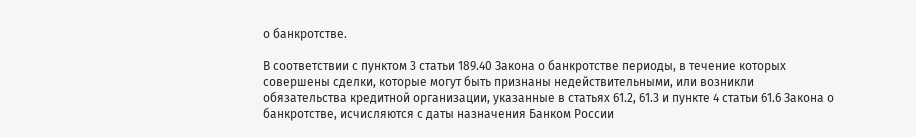о банкротстве.

В соответствии с пунктом 3 статьи 189.40 Закона о банкротстве периоды, в течение которых совершены сделки, которые могут быть признаны недействительными, или возникли обязательства кредитной организации, указанные в статьях 61.2, 61.3 и пункте 4 статьи 61.6 Закона о банкротстве, исчисляются с даты назначения Банком России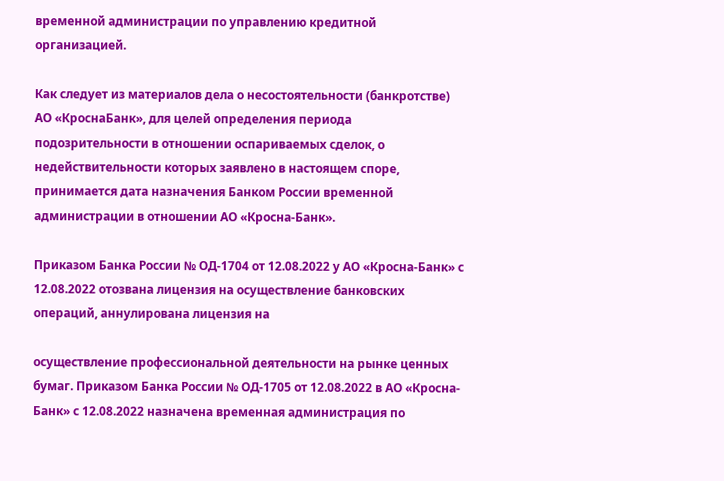временной администрации по управлению кредитной организацией.

Как следует из материалов дела о несостоятельности (банкротстве) АО «КроснаБанк», для целей определения периода подозрительности в отношении оспариваемых сделок, о недействительности которых заявлено в настоящем споре, принимается дата назначения Банком России временной администрации в отношении АО «Кросна-Банк».

Приказом Банка России № ОД-1704 от 12.08.2022 у АО «Кросна-Банк» с 12.08.2022 отозвана лицензия на осуществление банковских операций, аннулирована лицензия на

осуществление профессиональной деятельности на рынке ценных бумаг. Приказом Банка России № ОД-1705 от 12.08.2022 в АО «Кросна-Банк» с 12.08.2022 назначена временная администрация по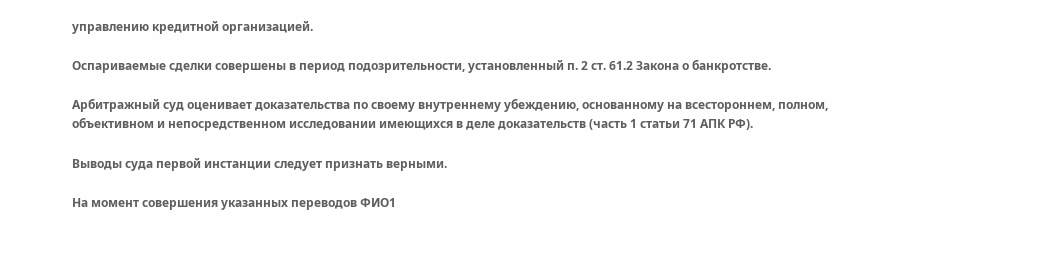управлению кредитной организацией.

Оспариваемые сделки совершены в период подозрительности, установленный п. 2 ст. 61.2 Закона о банкротстве.

Арбитражный суд оценивает доказательства по своему внутреннему убеждению, основанному на всестороннем, полном, объективном и непосредственном исследовании имеющихся в деле доказательств (часть 1 статьи 71 АПК РФ).

Выводы суда первой инстанции следует признать верными.

На момент совершения указанных переводов ФИО1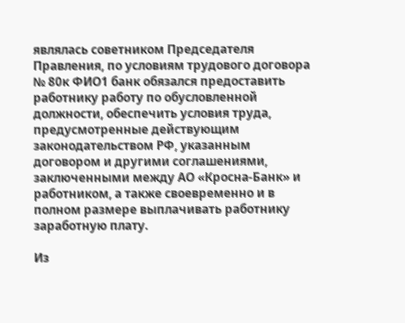являлась советником Председателя Правления, по условиям трудового договора № 80к ФИО1 банк обязался предоставить работнику работу по обусловленной должности, обеспечить условия труда, предусмотренные действующим законодательством РФ, указанным договором и другими соглашениями, заключенными между АО «Кросна-Банк» и работником, а также своевременно и в полном размере выплачивать работнику заработную плату.

Из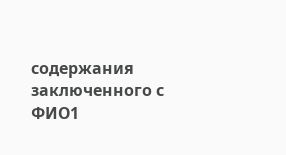содержания заключенного с ФИО1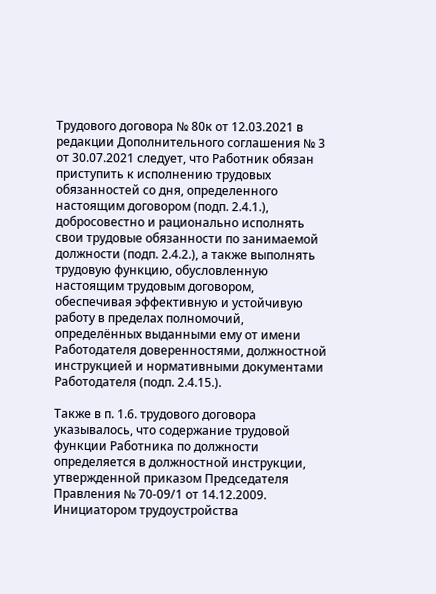Трудового договора № 80к от 12.03.2021 в редакции Дополнительного соглашения № 3 от 30.07.2021 следует, что Работник обязан приступить к исполнению трудовых обязанностей со дня, определенного настоящим договором (подп. 2.4.1.), добросовестно и рационально исполнять свои трудовые обязанности по занимаемой должности (подп. 2.4.2.), а также выполнять трудовую функцию, обусловленную настоящим трудовым договором, обеспечивая эффективную и устойчивую работу в пределах полномочий, определённых выданными ему от имени Работодателя доверенностями, должностной инструкцией и нормативными документами Работодателя (подп. 2.4.15.).

Также в п. 1.6. трудового договора указывалось, что содержание трудовой функции Работника по должности определяется в должностной инструкции, утвержденной приказом Председателя Правления № 70-09/1 от 14.12.2009. Инициатором трудоустройства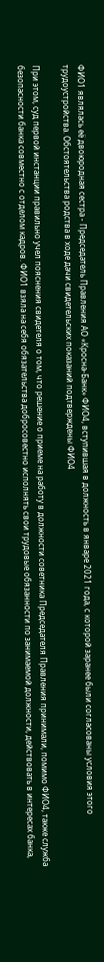ФИО1 являлась её двоюродная сестра - Председатель Правления АО «Кросна-Банк» ФИО4, вступившая в должность в январе 2021 года, с которой заранее были согласованы условия этого трудоустройства. Обстоятельства родства в ходе дачи свидетельских показаний подтверждены ФИО4

При этом, суд первой инстанции правильно учел пояснения свидетеля о том, что решение о приеме на работу в должности советника Председателя Правления принимали, помимо ФИО4, также служба безопасности банка совместно с отделом кадров. ФИО1 взяла на себя обязательства добросовестно исполнять свои трудовые обязанности по занимаемой должности, действовать в интересах банка,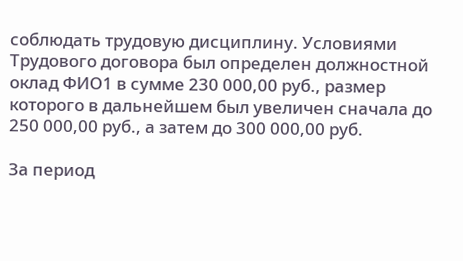соблюдать трудовую дисциплину. Условиями Трудового договора был определен должностной оклад ФИО1 в сумме 230 000,00 руб., размер которого в дальнейшем был увеличен сначала до 250 000,00 руб., а затем до 300 000,00 руб.

За период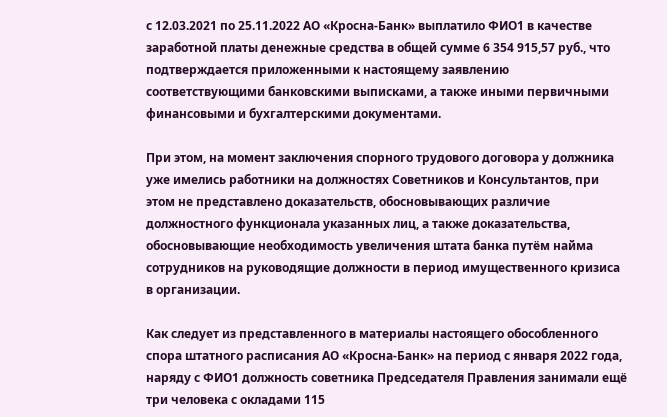с 12.03.2021 по 25.11.2022 АО «Кросна-Банк» выплатило ФИО1 в качестве заработной платы денежные средства в общей сумме 6 354 915,57 руб., что подтверждается приложенными к настоящему заявлению соответствующими банковскими выписками, а также иными первичными финансовыми и бухгалтерскими документами.

При этом, на момент заключения спорного трудового договора у должника уже имелись работники на должностях Советников и Консультантов, при этом не представлено доказательств, обосновывающих различие должностного функционала указанных лиц, а также доказательства, обосновывающие необходимость увеличения штата банка путём найма сотрудников на руководящие должности в период имущественного кризиса в организации.

Как следует из представленного в материалы настоящего обособленного спора штатного расписания АО «Кросна-Банк» на период с января 2022 года, наряду с ФИО1 должность советника Председателя Правления занимали ещё три человека с окладами 115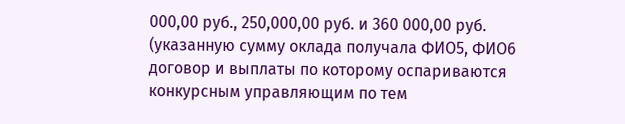000,00 руб., 250,000,00 руб. и 360 000,00 руб. (указанную сумму оклада получала ФИО5, ФИО6 договор и выплаты по которому оспариваются конкурсным управляющим по тем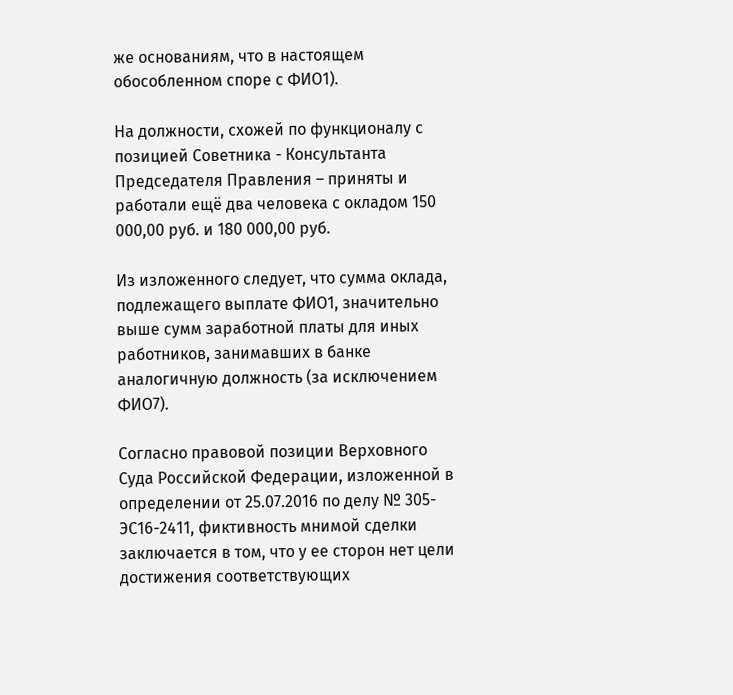же основаниям, что в настоящем обособленном споре с ФИО1).

На должности, схожей по функционалу с позицией Советника - Консультанта Председателя Правления – приняты и работали ещё два человека с окладом 150 000,00 руб. и 180 000,00 руб.

Из изложенного следует, что сумма оклада, подлежащего выплате ФИО1, значительно выше сумм заработной платы для иных работников, занимавших в банке аналогичную должность (за исключением ФИО7).

Согласно правовой позиции Верховного Суда Российской Федерации, изложенной в определении от 25.07.2016 по делу № 305-ЭС16-2411, фиктивность мнимой сделки заключается в том, что у ее сторон нет цели достижения соответствующих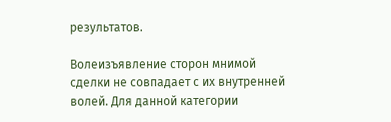результатов.

Волеизъявление сторон мнимой сделки не совпадает с их внутренней волей. Для данной категории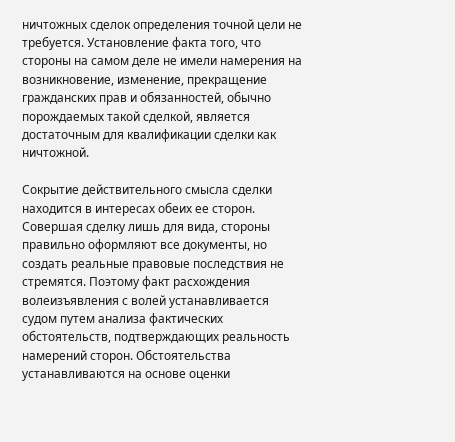ничтожных сделок определения точной цели не требуется. Установление факта того, что стороны на самом деле не имели намерения на возникновение, изменение, прекращение гражданских прав и обязанностей, обычно порождаемых такой сделкой, является достаточным для квалификации сделки как ничтожной.

Сокрытие действительного смысла сделки находится в интересах обеих ее сторон. Совершая сделку лишь для вида, стороны правильно оформляют все документы, но создать реальные правовые последствия не стремятся. Поэтому факт расхождения волеизъявления с волей устанавливается судом путем анализа фактических обстоятельств, подтверждающих реальность намерений сторон. Обстоятельства устанавливаются на основе оценки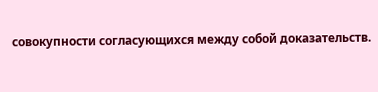совокупности согласующихся между собой доказательств.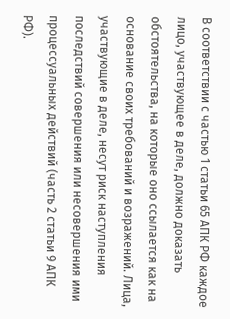В соответствии с частью 1 статьи 65 АПК РФ каждое лицо, участвующее в деле, должно доказать обстоятельства, на которые оно ссылается как на основание своих требований и возражений. Лица, участвующие в деле, несут риск наступления последствий совершения или несовершения ими процессуальных действий (часть 2 статьи 9 АПК РФ).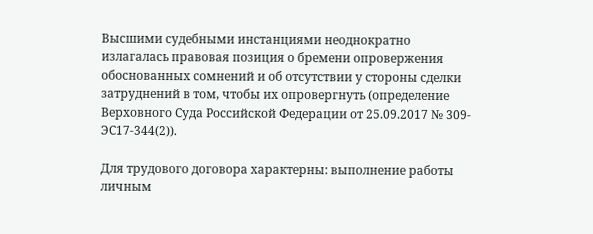Высшими судебными инстанциями неоднократно излагалась правовая позиция о бремени опровержения обоснованных сомнений и об отсутствии у стороны сделки затруднений в том, чтобы их опровергнуть (определение Верховного Суда Российской Федерации от 25.09.2017 № 309-ЭС17-344(2)).

Для трудового договора характерны: выполнение работы личным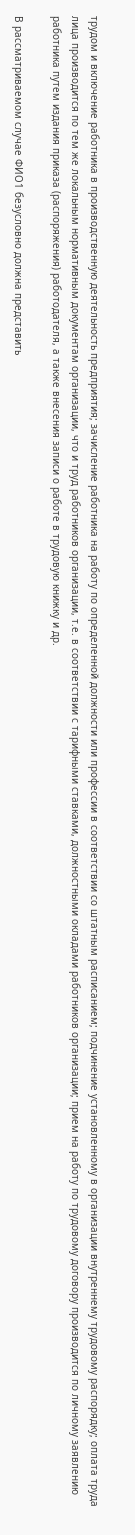трудом и включение работника в производственную деятельность предприятия; зачисление работника на работу по определенной должности или профессии в соответствии со штатным расписанием; подчинение установленному в организации внутреннему трудовому распорядку; оплата труда лица производится по тем же локальным нормативным документам организации, что и труд работников организации, т.е. в соответствии с тарифными ставками, должностными окладами работников организации; прием на работу по трудовому договору производится по личному заявлению работника путем издания приказа (распоряжения) работодателя, а также внесения записи о работе в трудовую книжку и др.

В рассматриваемом случае ФИО1 безусловно должна представить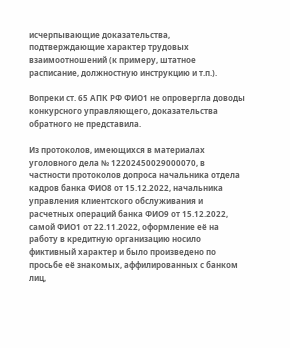исчерпывающие доказательства, подтверждающие характер трудовых взаимоотношений (к примеру, штатное расписание, должностную инструкцию и т.п.).

Вопреки ст. 65 АПК РФ ФИО1 не опровергла доводы конкурсного управляющего, доказательства обратного не представила.

Из протоколов, имеющихся в материалах уголовного дела № 12202450029000070, в частности протоколов допроса начальника отдела кадров банка ФИО8 от 15.12.2022, начальника управления клиентского обслуживания и расчетных операций банка ФИО9 от 15.12.2022, самой ФИО1 от 22.11.2022, оформление её на работу в кредитную организацию носило фиктивный характер и было произведено по просьбе её знакомых, аффилированных с банком лиц,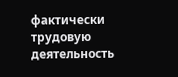фактически трудовую деятельность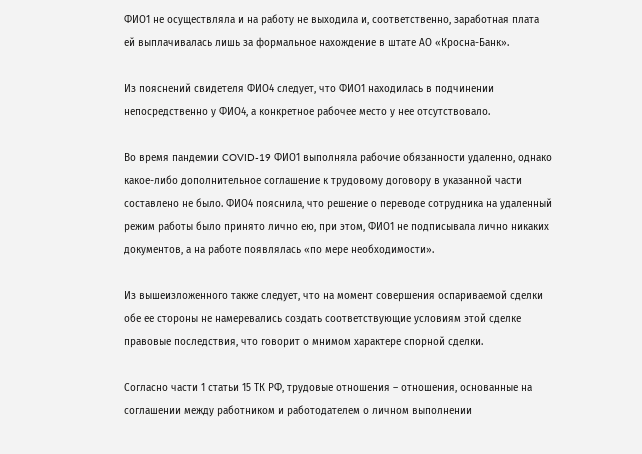ФИО1 не осуществляла и на работу не выходила и, соответственно, заработная плата ей выплачивалась лишь за формальное нахождение в штате АО «Кросна-Банк».

Из пояснений свидетеля ФИО4 следует, что ФИО1 находилась в подчинении непосредственно у ФИО4, а конкретное рабочее место у нее отсутствовало.

Во время пандемии COVID-19 ФИО1 выполняла рабочие обязанности удаленно, однако какое-либо дополнительное соглашение к трудовому договору в указанной части составлено не было. ФИО4 пояснила, что решение о переводе сотрудника на удаленный режим работы было принято лично ею, при этом, ФИО1 не подписывала лично никаких документов, а на работе появлялась «по мере необходимости».

Из вышеизложенного также следует, что на момент совершения оспариваемой сделки обе ее стороны не намеревались создать соответствующие условиям этой сделке правовые последствия, что говорит о мнимом характере спорной сделки.

Согласно части 1 статьи 15 ТК РФ, трудовые отношения – отношения, основанные на соглашении между работником и работодателем о личном выполнении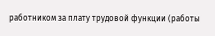работником за плату трудовой функции (работы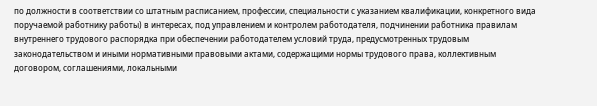по должности в соответствии со штатным расписанием, профессии, специальности с указанием квалификации, конкретного вида поручаемой работнику работы) в интересах, под управлением и контролем работодателя, подчинении работника правилам внутреннего трудового распорядка при обеспечении работодателем условий труда, предусмотренных трудовым законодательством и иными нормативными правовыми актами, содержащими нормы трудового права, коллективным договором, соглашениями, локальными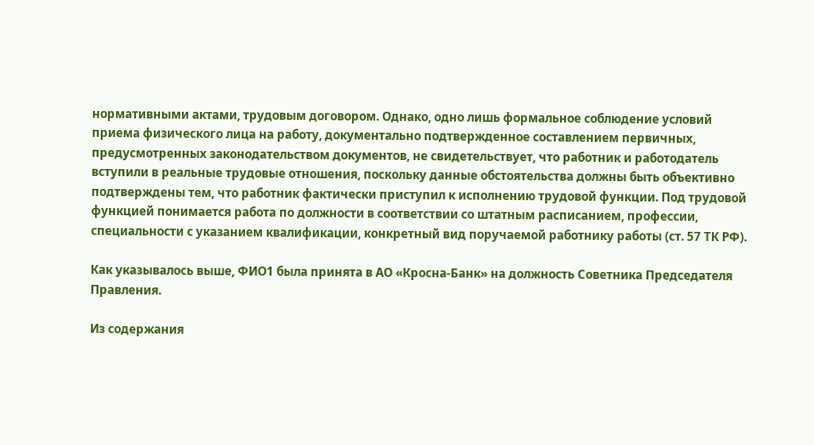нормативными актами, трудовым договором. Однако, одно лишь формальное соблюдение условий приема физического лица на работу, документально подтвержденное составлением первичных, предусмотренных законодательством документов, не свидетельствует, что работник и работодатель вступили в реальные трудовые отношения, поскольку данные обстоятельства должны быть объективно подтверждены тем, что работник фактически приступил к исполнению трудовой функции. Под трудовой функцией понимается работа по должности в соответствии со штатным расписанием, профессии, специальности с указанием квалификации, конкретный вид поручаемой работнику работы (ст. 57 ТК РФ).

Как указывалось выше, ФИО1 была принята в АО «Кросна-Банк» на должность Советника Председателя Правления.

Из содержания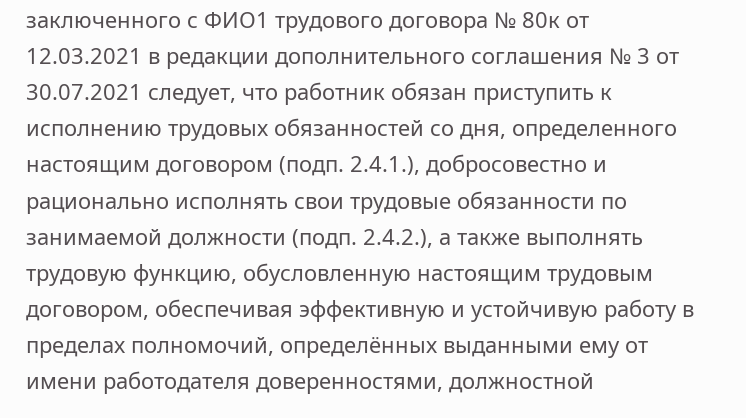заключенного с ФИО1 трудового договора № 80к от 12.03.2021 в редакции дополнительного соглашения № 3 от 30.07.2021 следует, что работник обязан приступить к исполнению трудовых обязанностей со дня, определенного настоящим договором (подп. 2.4.1.), добросовестно и рационально исполнять свои трудовые обязанности по занимаемой должности (подп. 2.4.2.), а также выполнять трудовую функцию, обусловленную настоящим трудовым договором, обеспечивая эффективную и устойчивую работу в пределах полномочий, определённых выданными ему от имени работодателя доверенностями, должностной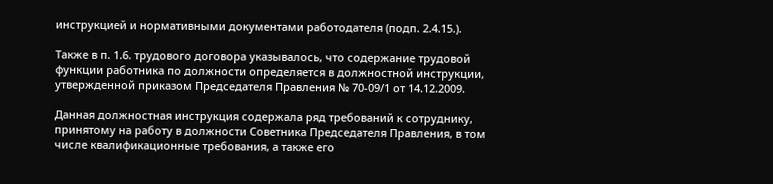инструкцией и нормативными документами работодателя (подп. 2.4.15.).

Также в п. 1.6. трудового договора указывалось, что содержание трудовой функции работника по должности определяется в должностной инструкции, утвержденной приказом Председателя Правления № 70-09/1 от 14.12.2009.

Данная должностная инструкция содержала ряд требований к сотруднику, принятому на работу в должности Советника Председателя Правления, в том числе квалификационные требования, а также его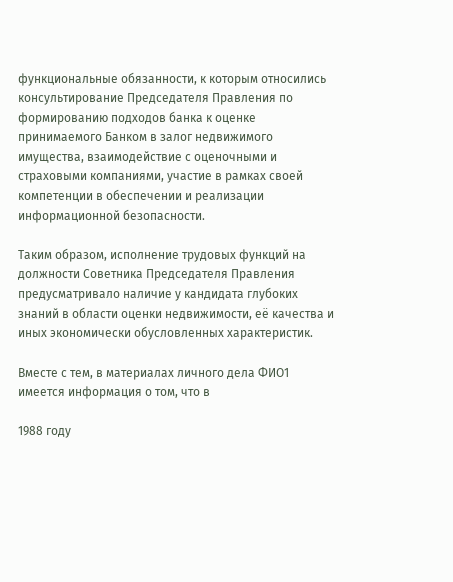функциональные обязанности, к которым относились консультирование Председателя Правления по формированию подходов банка к оценке принимаемого Банком в залог недвижимого имущества, взаимодействие с оценочными и страховыми компаниями, участие в рамках своей компетенции в обеспечении и реализации информационной безопасности.

Таким образом, исполнение трудовых функций на должности Советника Председателя Правления предусматривало наличие у кандидата глубоких знаний в области оценки недвижимости, её качества и иных экономически обусловленных характеристик.

Вместе с тем, в материалах личного дела ФИО1 имеется информация о том, что в

1988 году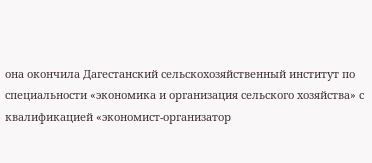она окончила Дагестанский сельскохозяйственный институт по специальности «экономика и организация сельского хозяйства» с квалификацией «экономист-организатор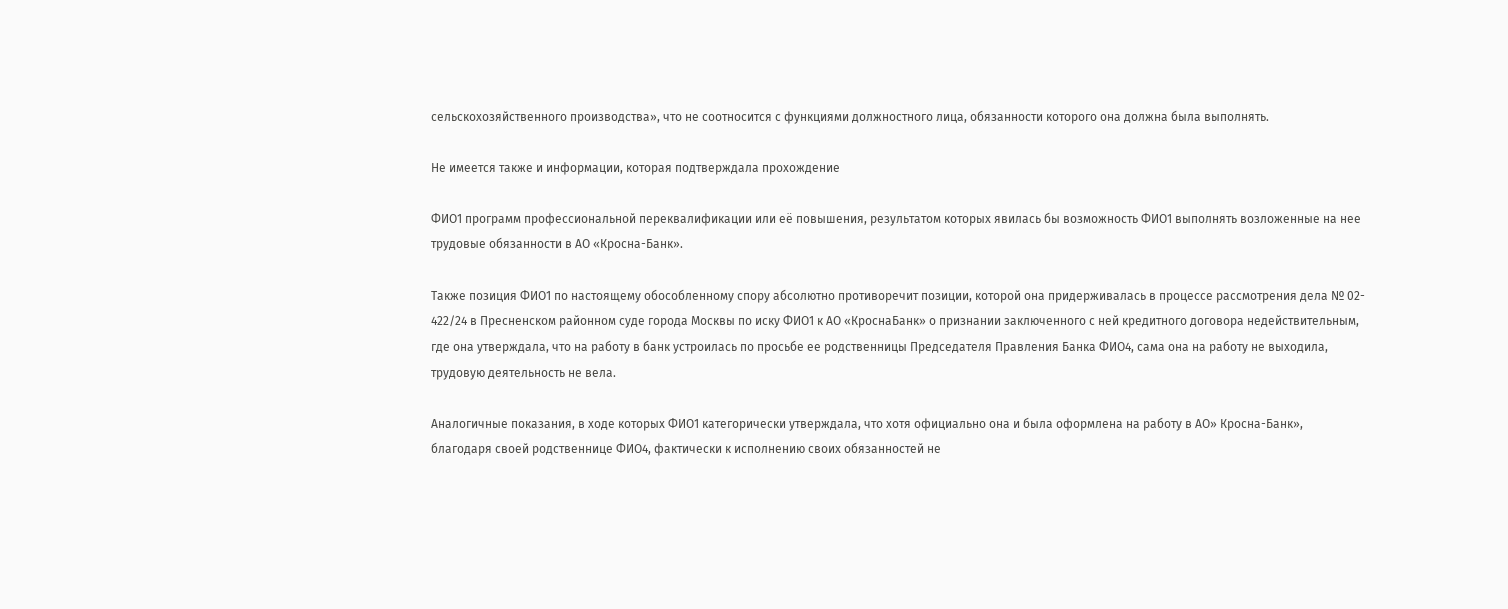сельскохозяйственного производства», что не соотносится с функциями должностного лица, обязанности которого она должна была выполнять.

Не имеется также и информации, которая подтверждала прохождение

ФИО1 программ профессиональной переквалификации или её повышения, результатом которых явилась бы возможность ФИО1 выполнять возложенные на нее трудовые обязанности в АО «Кросна-Банк».

Также позиция ФИО1 по настоящему обособленному спору абсолютно противоречит позиции, которой она придерживалась в процессе рассмотрения дела № 02- 422/24 в Пресненском районном суде города Москвы по иску ФИО1 к АО «КроснаБанк» о признании заключенного с ней кредитного договора недействительным, где она утверждала, что на работу в банк устроилась по просьбе ее родственницы Председателя Правления Банка ФИО4, сама она на работу не выходила, трудовую деятельность не вела.

Аналогичные показания, в ходе которых ФИО1 категорически утверждала, что хотя официально она и была оформлена на работу в АО» Кросна-Банк», благодаря своей родственнице ФИО4, фактически к исполнению своих обязанностей не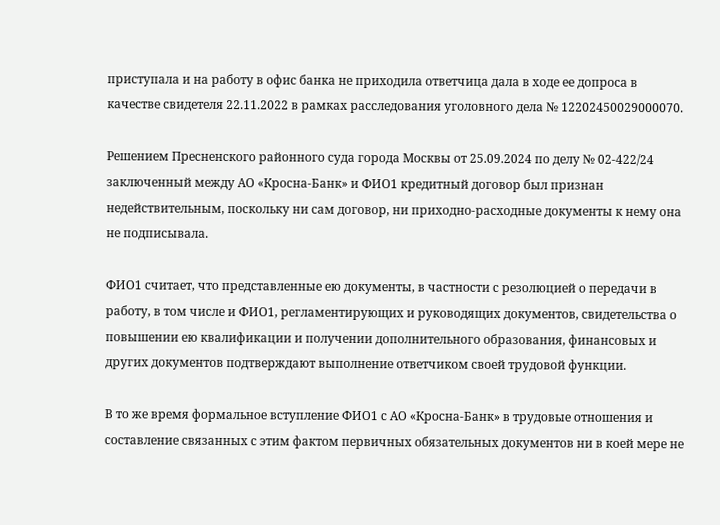приступала и на работу в офис банка не приходила ответчица дала в ходе ее допроса в качестве свидетеля 22.11.2022 в рамках расследования уголовного дела № 12202450029000070.

Решением Пресненского районного суда города Москвы от 25.09.2024 по делу № 02-422/24 заключенный между АО «Кросна-Банк» и ФИО1 кредитный договор был признан недействительным, поскольку ни сам договор, ни приходно-расходные документы к нему она не подписывала.

ФИО1 считает, что представленные ею документы, в частности с резолюцией о передачи в работу, в том числе и ФИО1, регламентирующих и руководящих документов, свидетельства о повышении ею квалификации и получении дополнительного образования, финансовых и других документов подтверждают выполнение ответчиком своей трудовой функции.

В то же время формальное вступление ФИО1 с АО «Кросна-Банк» в трудовые отношения и составление связанных с этим фактом первичных обязательных документов ни в коей мере не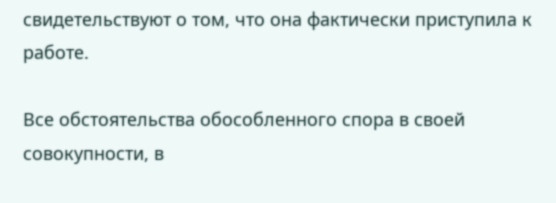свидетельствуют о том, что она фактически приступила к работе.

Все обстоятельства обособленного спора в своей совокупности, в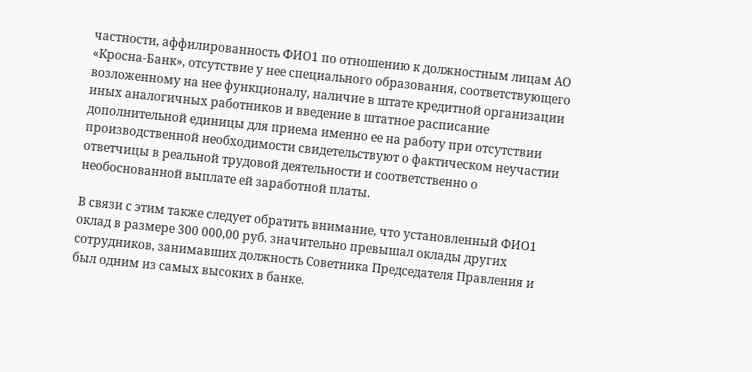частности, аффилированность ФИО1 по отношению к должностным лицам АО «Кросна-Банк», отсутствие у нее специального образования, соответствующего возложенному на нее функционалу, наличие в штате кредитной организации иных аналогичных работников и введение в штатное расписание дополнительной единицы для приема именно ее на работу при отсутствии производственной необходимости свидетельствуют о фактическом неучастии ответчицы в реальной трудовой деятельности и соответственно о необоснованной выплате ей заработной платы.

В связи с этим также следует обратить внимание, что установленный ФИО1 оклад в размере 300 000,00 руб. значительно превышал оклады других сотрудников, занимавших должность Советника Председателя Правления и был одним из самых высоких в банке.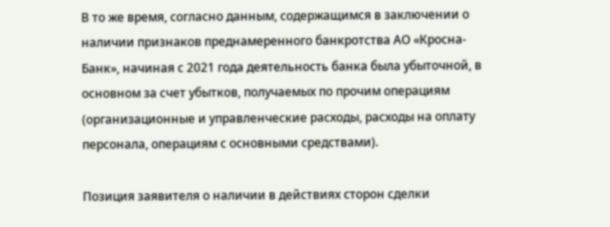В то же время, согласно данным, содержащимся в заключении о наличии признаков преднамеренного банкротства АО «Кросна-Банк», начиная с 2021 года деятельность банка была убыточной, в основном за счет убытков, получаемых по прочим операциям (организационные и управленческие расходы, расходы на оплату персонала, операциям с основными средствами).

Позиция заявителя о наличии в действиях сторон сделки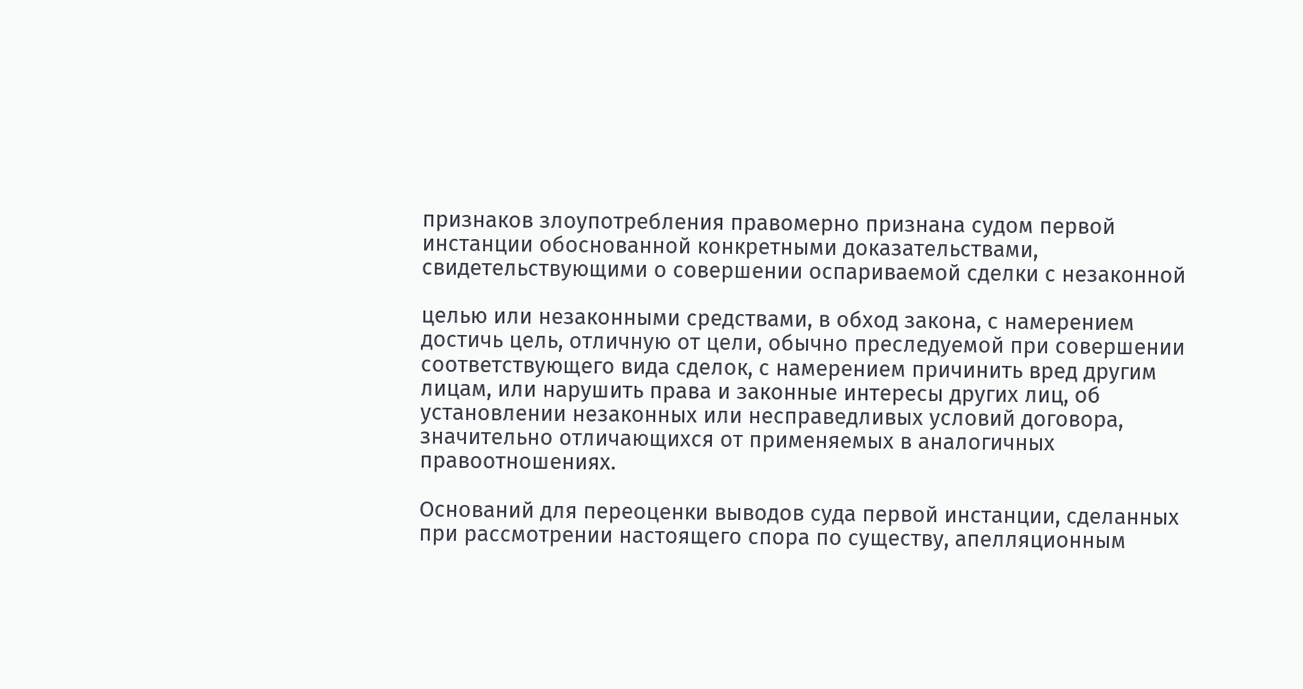признаков злоупотребления правомерно признана судом первой инстанции обоснованной конкретными доказательствами, свидетельствующими о совершении оспариваемой сделки с незаконной

целью или незаконными средствами, в обход закона, с намерением достичь цель, отличную от цели, обычно преследуемой при совершении соответствующего вида сделок, с намерением причинить вред другим лицам, или нарушить права и законные интересы других лиц, об установлении незаконных или несправедливых условий договора, значительно отличающихся от применяемых в аналогичных правоотношениях.

Оснований для переоценки выводов суда первой инстанции, сделанных при рассмотрении настоящего спора по существу, апелляционным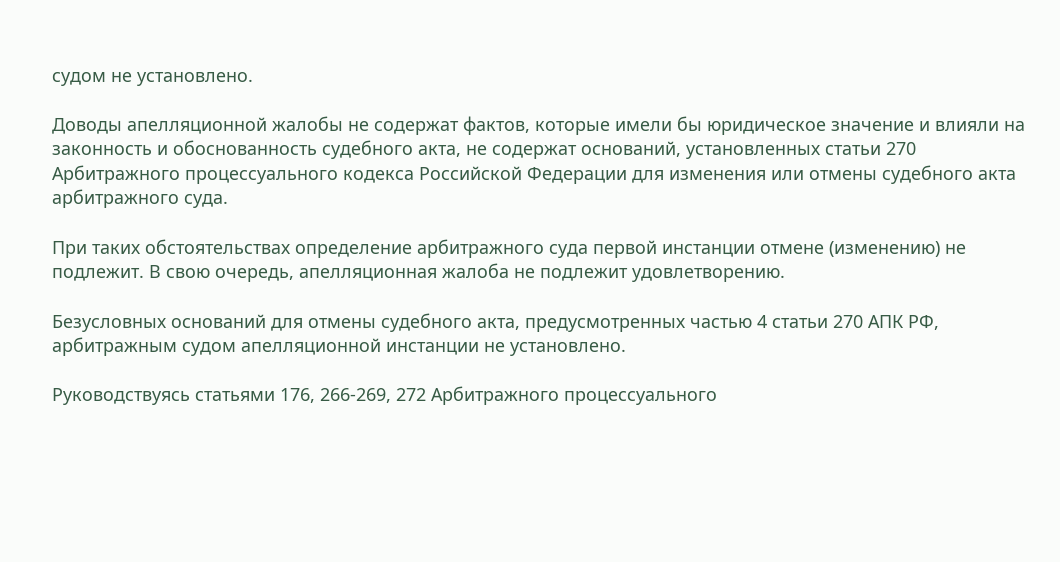судом не установлено.

Доводы апелляционной жалобы не содержат фактов, которые имели бы юридическое значение и влияли на законность и обоснованность судебного акта, не содержат оснований, установленных статьи 270 Арбитражного процессуального кодекса Российской Федерации для изменения или отмены судебного акта арбитражного суда.

При таких обстоятельствах определение арбитражного суда первой инстанции отмене (изменению) не подлежит. В свою очередь, апелляционная жалоба не подлежит удовлетворению.

Безусловных оснований для отмены судебного акта, предусмотренных частью 4 статьи 270 АПК РФ, арбитражным судом апелляционной инстанции не установлено.

Руководствуясь статьями 176, 266-269, 272 Арбитражного процессуального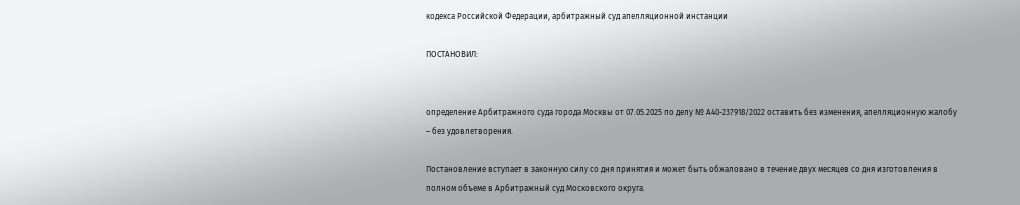кодекса Российской Федерации, арбитражный суд апелляционной инстанции

ПОСТАНОВИЛ:


определение Арбитражного суда города Москвы от 07.05.2025 по делу № А40-237918/2022 оставить без изменения, апелляционную жалобу – без удовлетворения.

Постановление вступает в законную силу со дня принятия и может быть обжаловано в течение двух месяцев со дня изготовления в полном объеме в Арбитражный суд Московского округа.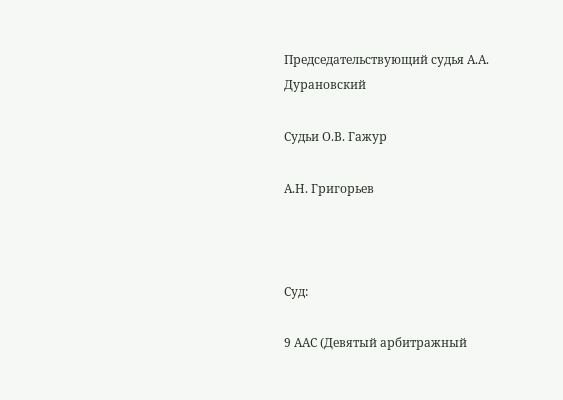Председательствующий судья А.А. Дурановский

Судьи О.В. Гажур

А.Н. Григорьев



Суд:

9 ААС (Девятый арбитражный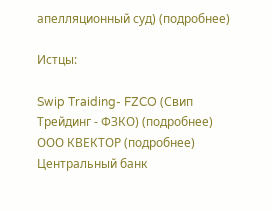апелляционный суд) (подробнее)

Истцы:

Swip Traiding- FZCO (Свип Трейдинг - ФЗКО) (подробнее)
ООО КВЕКТОР (подробнее)
Центральный банк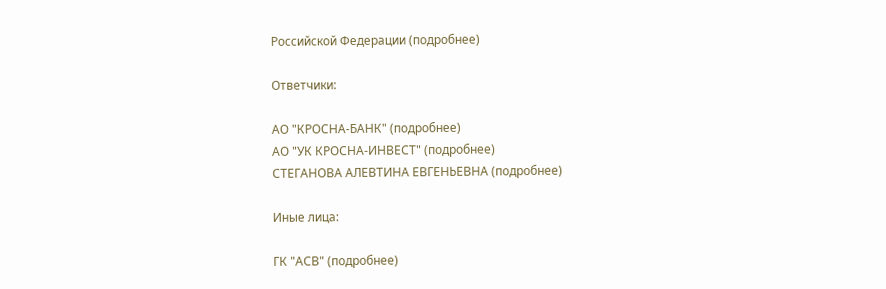Российской Федерации (подробнее)

Ответчики:

АО "КРОСНА-БАНК" (подробнее)
АО "УК КРОСНА-ИНВЕСТ" (подробнее)
СТЕГАНОВА АЛЕВТИНА ЕВГЕНЬЕВНА (подробнее)

Иные лица:

ГК "АСВ" (подробнее)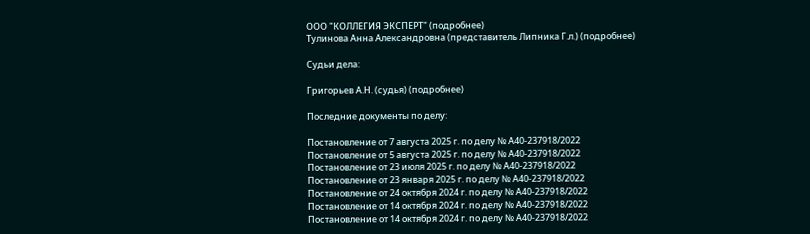ООО "КОЛЛЕГИЯ ЭКСПЕРТ" (подробнее)
Тулинова Анна Александровна (представитель Липника Г.л.) (подробнее)

Судьи дела:

Григорьев А.Н. (судья) (подробнее)

Последние документы по делу:

Постановление от 7 августа 2025 г. по делу № А40-237918/2022
Постановление от 5 августа 2025 г. по делу № А40-237918/2022
Постановление от 23 июля 2025 г. по делу № А40-237918/2022
Постановление от 23 января 2025 г. по делу № А40-237918/2022
Постановление от 24 октября 2024 г. по делу № А40-237918/2022
Постановление от 14 октября 2024 г. по делу № А40-237918/2022
Постановление от 14 октября 2024 г. по делу № А40-237918/2022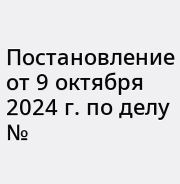Постановление от 9 октября 2024 г. по делу №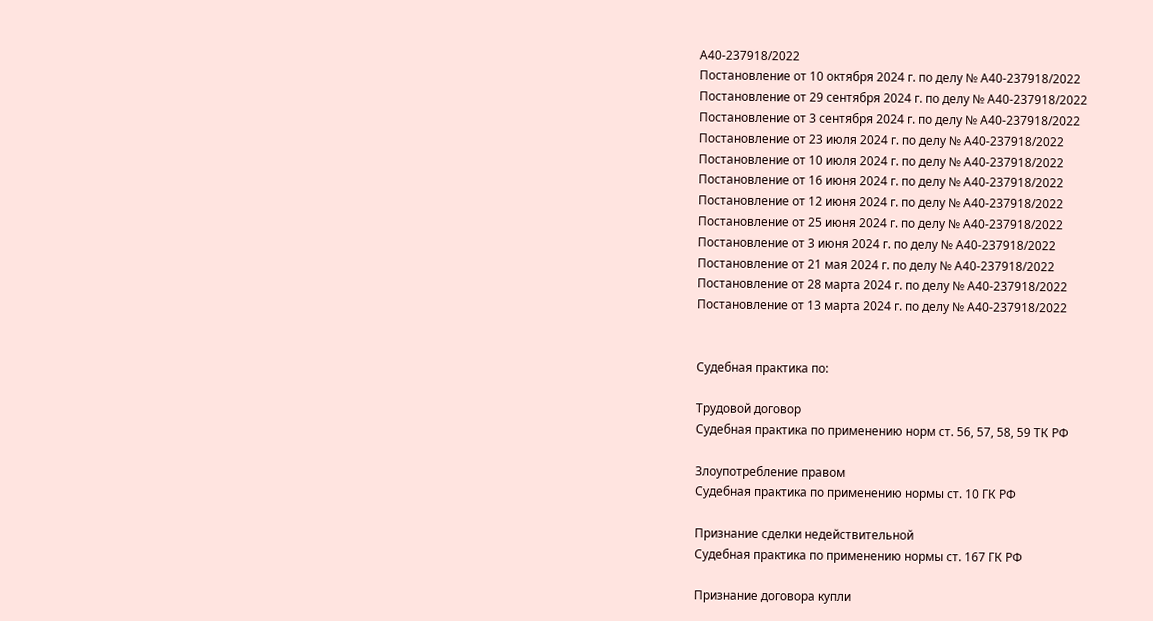А40-237918/2022
Постановление от 10 октября 2024 г. по делу № А40-237918/2022
Постановление от 29 сентября 2024 г. по делу № А40-237918/2022
Постановление от 3 сентября 2024 г. по делу № А40-237918/2022
Постановление от 23 июля 2024 г. по делу № А40-237918/2022
Постановление от 10 июля 2024 г. по делу № А40-237918/2022
Постановление от 16 июня 2024 г. по делу № А40-237918/2022
Постановление от 12 июня 2024 г. по делу № А40-237918/2022
Постановление от 25 июня 2024 г. по делу № А40-237918/2022
Постановление от 3 июня 2024 г. по делу № А40-237918/2022
Постановление от 21 мая 2024 г. по делу № А40-237918/2022
Постановление от 28 марта 2024 г. по делу № А40-237918/2022
Постановление от 13 марта 2024 г. по делу № А40-237918/2022


Судебная практика по:

Трудовой договор
Судебная практика по применению норм ст. 56, 57, 58, 59 ТК РФ

Злоупотребление правом
Судебная практика по применению нормы ст. 10 ГК РФ

Признание сделки недействительной
Судебная практика по применению нормы ст. 167 ГК РФ

Признание договора купли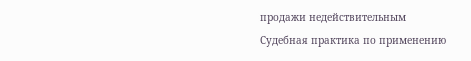продажи недействительным
Судебная практика по применению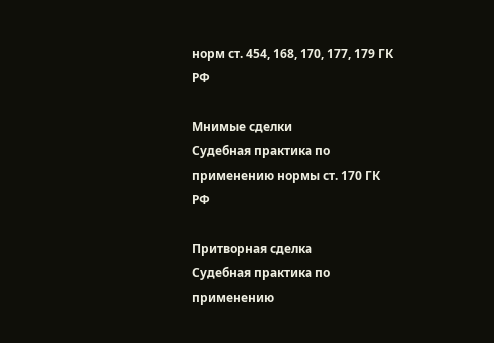норм ст. 454, 168, 170, 177, 179 ГК РФ

Мнимые сделки
Судебная практика по применению нормы ст. 170 ГК РФ

Притворная сделка
Судебная практика по применению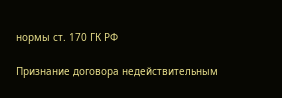нормы ст. 170 ГК РФ

Признание договора недействительным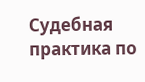Судебная практика по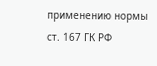применению нормы ст. 167 ГК РФ